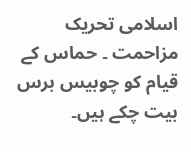اسلامی تحریک مزاحمت ۔ حماس کے قیام کو چوبیس برس بیت چکے ہیں۔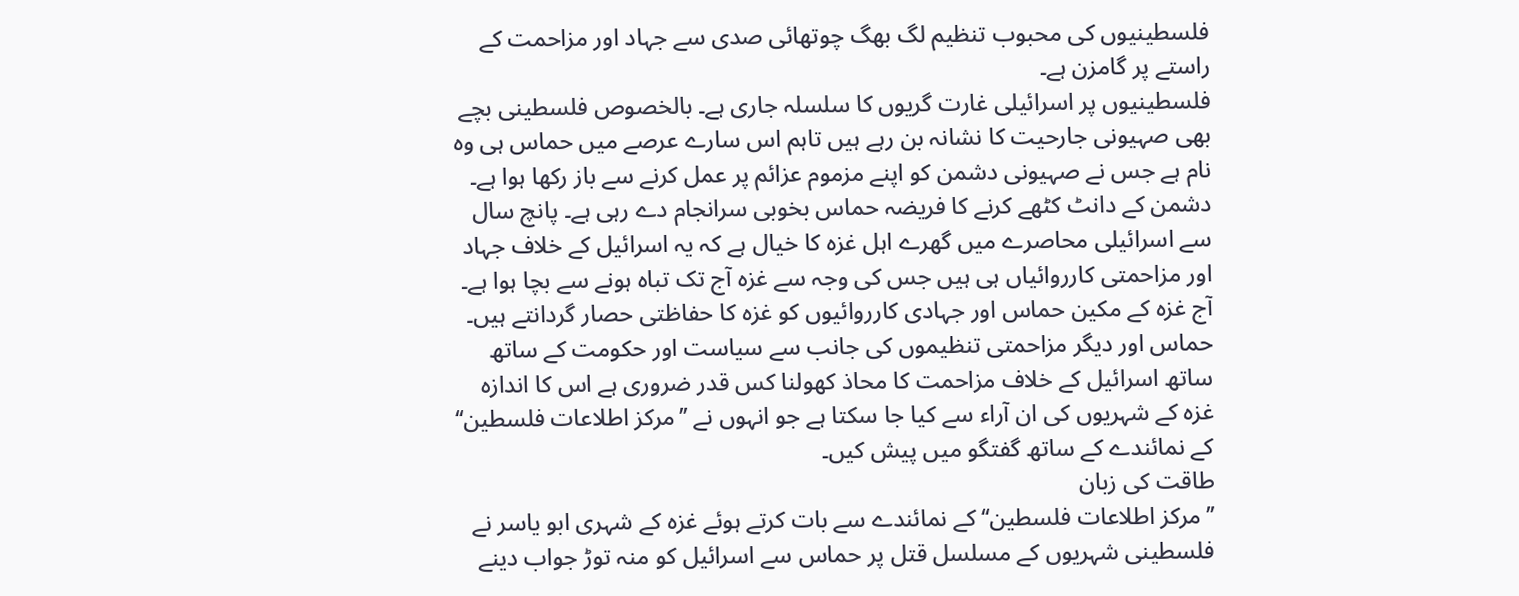فلسطینیوں کی محبوب تنظیم لگ بھگ چوتھائی صدی سے جہاد اور مزاحمت کے راستے پر گامزن ہے۔
فلسطینیوں پر اسرائیلی غارت گریوں کا سلسلہ جاری ہے۔ بالخصوص فلسطینی بچے بھی صہیونی جارحیت کا نشانہ بن رہے ہیں تاہم اس سارے عرصے میں حماس ہی وہ نام ہے جس نے صہیونی دشمن کو اپنے مزموم عزائم پر عمل کرنے سے باز رکھا ہوا ہے۔
دشمن کے دانٹ کٹھے کرنے کا فریضہ حماس بخوبی سرانجام دے رہی ہے۔ پانچ سال سے اسرائیلی محاصرے میں گھرے اہل غزہ کا خیال ہے کہ یہ اسرائیل کے خلاف جہاد اور مزاحمتی کارروائیاں ہی ہیں جس کی وجہ سے غزہ آج تک تباہ ہونے سے بچا ہوا ہے۔ آج غزہ کے مکین حماس اور جہادی کارروائیوں کو غزہ کا حفاظتی حصار گردانتے ہیں۔
حماس اور دیگر مزاحمتی تنظیموں کی جانب سے سیاست اور حکومت کے ساتھ ساتھ اسرائیل کے خلاف مزاحمت کا محاذ کھولنا کس قدر ضروری ہے اس کا اندازہ غزہ کے شہریوں کی ان آراء سے کیا جا سکتا ہے جو انہوں نے ’’مرکز اطلاعات فلسطین‘‘ کے نمائندے کے ساتھ گفتگو میں پیش کیں۔
طاقت کی زبان
’’مرکز اطلاعات فلسطین‘‘ کے نمائندے سے بات کرتے ہوئے غزہ کے شہری ابو یاسر نے فلسطینی شہریوں کے مسلسل قتل پر حماس سے اسرائیل کو منہ توڑ جواب دینے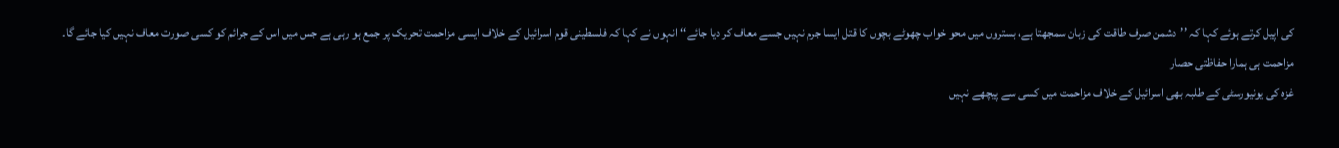کی اپیل کرتے ہوئے کہا کہ ’’دشمن صرف طاقت کی زبان سمجھتا ہے، بستروں میں محو خواب چھوٹے بچوں کا قتل ایسا جرم نہیں جسے معاف کر دیا جائے‘‘ انہوں نے کہا کہ فلسطینی قوم اسرائیل کے خلاف ایسی مزاحمت تحریک پر جمع ہو رہی ہے جس میں اس کے جرائم کو کسی صورت معاف نہیں کیا جائے گا۔
مزاحمت ہی ہمارا حفاظتی حصار
غزہ کی یونیورسٹی کے طلبہ بھی اسرائیل کے خلاف مزاحمت میں کسی سے پیچھے نہیں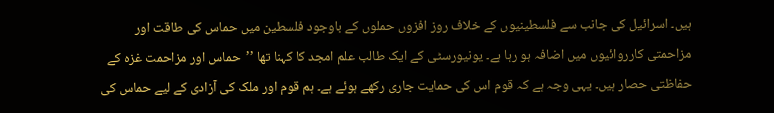ہیں۔ اسرائیل کی جانب سے فلسطینیوں کے خلاف روز افزوں حملوں کے باوجود فلسطین میں حماس کی طاقت اور مزاحمتی کارروائیوں میں اضافہ ہو رہا ہے۔ یونیورسٹی کے ایک طالب علم امجد کا کہنا تھا ’’حماس اور مزاحمت غزہ کے حفاظتی حصار ہیں۔ یہی وجہ ہے کہ قوم اس کی حمایت جاری رکھے ہوئے ہے۔ ہم قوم اور ملک کی آزادی کے لیے حماس کی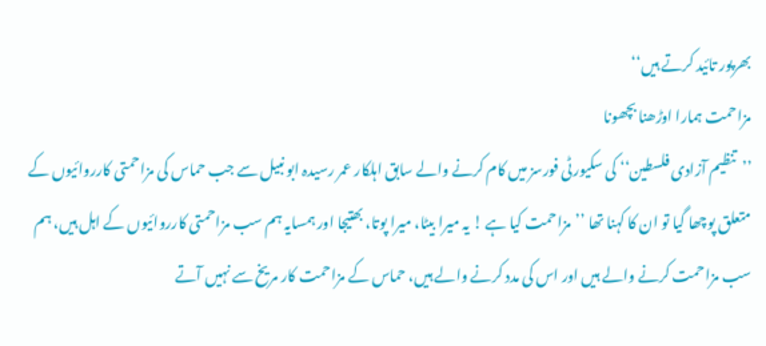بھرپور تائید کرتے ہیں‘‘
مزاحمت ہمارا اوڑھنا بچھونا
’’تنظیم آزادی فلسطین‘‘ کی سکیورٹی فورسز میں کام کرنے والے سابق اہلکار عمر رسیدہ ابو نبیل سے جب حماس کی مزاحمتی کارروائیوں کے متعلق پوچھا گیا تو ان کا کہنا تھا ’’مزاحمت کیا ہے ! یہ میرا بیٹا، میرا پوتا، بھتیجا اور ہمسایہ ہم سب مزاحمتی کارروائیوں کے اہل ہیں، ہم سب مزاحمت کرنے والے ہیں اور اس کی مدد کرنے والے ہیں، حماس کے مزاحمت کار مریخ سے نہیں آتے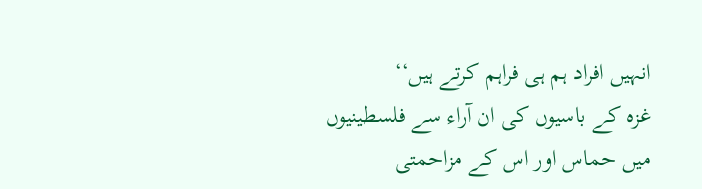انہیں افراد ہم ہی فراہم کرتے ہیں‘‘
غزہ کے باسیوں کی ان آراء سے فلسطینیوں میں حماس اور اس کے مزاحمتی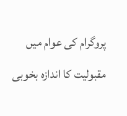پروگرام کی عوام میں مقبولیت کا اندازہ بخوبی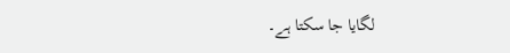لگایا جا سکتا ہے۔